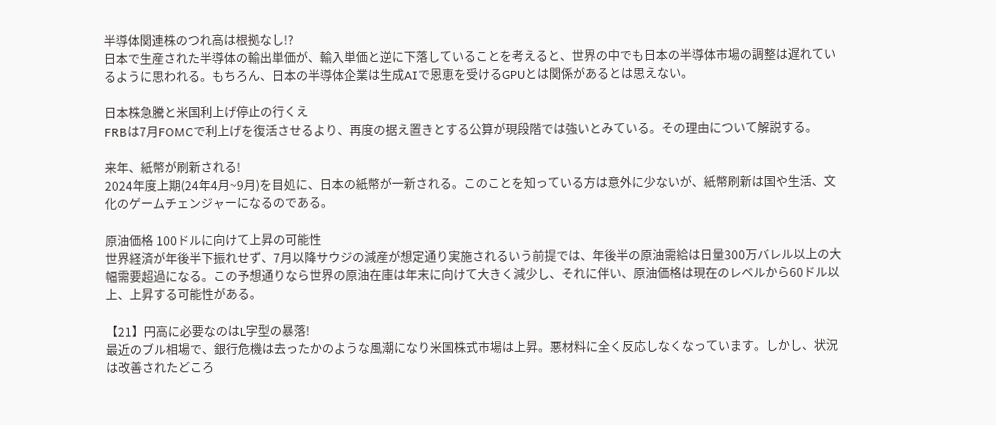半導体関連株のつれ高は根拠なし!?
日本で生産された半導体の輸出単価が、輸入単価と逆に下落していることを考えると、世界の中でも日本の半導体市場の調整は遅れているように思われる。もちろん、日本の半導体企業は生成AIで恩恵を受けるGPUとは関係があるとは思えない。

日本株急騰と米国利上げ停止の行くえ
FRBは7月FOMCで利上げを復活させるより、再度の据え置きとする公算が現段階では強いとみている。その理由について解説する。

来年、紙幣が刷新される!
2024年度上期(24年4月~9月)を目処に、日本の紙幣が一新される。このことを知っている方は意外に少ないが、紙幣刷新は国や生活、文化のゲームチェンジャーになるのである。

原油価格 100ドルに向けて上昇の可能性
世界経済が年後半下振れせず、7月以降サウジの減産が想定通り実施されるいう前提では、年後半の原油需給は日量300万バレル以上の大幅需要超過になる。この予想通りなら世界の原油在庫は年末に向けて大きく減少し、それに伴い、原油価格は現在のレベルから60ドル以上、上昇する可能性がある。

【21】円高に必要なのはL字型の暴落!
最近のブル相場で、銀行危機は去ったかのような風潮になり米国株式市場は上昇。悪材料に全く反応しなくなっています。しかし、状況は改善されたどころ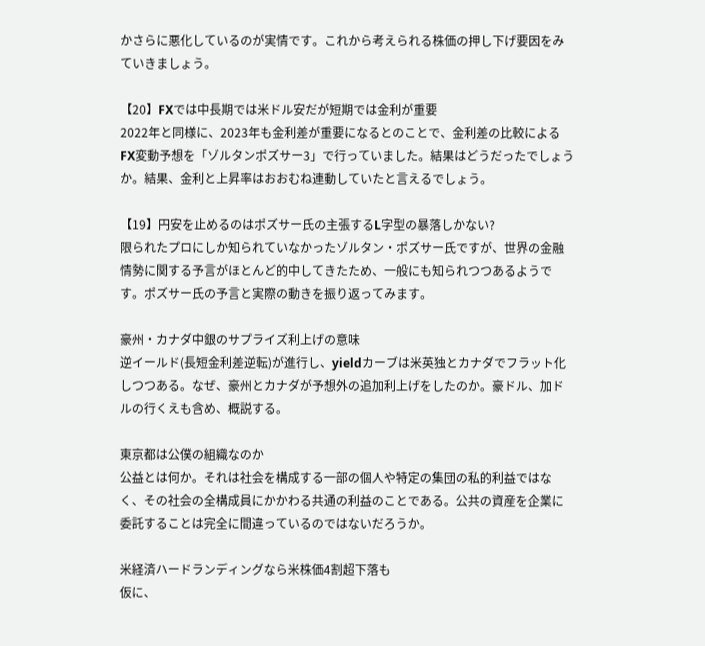かさらに悪化しているのが実情です。これから考えられる株価の押し下げ要因をみていきましょう。

【20】FXでは中長期では米ドル安だが短期では金利が重要
2022年と同様に、2023年も金利差が重要になるとのことで、金利差の比較によるFX変動予想を「ゾルタンポズサー3」で行っていました。結果はどうだったでしょうか。結果、金利と上昇率はおおむね連動していたと言えるでしょう。

【19】円安を止めるのはポズサー氏の主張するL字型の暴落しかない?
限られたプロにしか知られていなかったゾルタン・ポズサー氏ですが、世界の金融情勢に関する予言がほとんど的中してきたため、一般にも知られつつあるようです。ポズサー氏の予言と実際の動きを振り返ってみます。

豪州・カナダ中銀のサプライズ利上げの意味
逆イールド(長短金利差逆転)が進行し、yieldカーブは米英独とカナダでフラット化しつつある。なぜ、豪州とカナダが予想外の追加利上げをしたのか。豪ドル、加ドルの行くえも含め、概説する。

東京都は公僕の組織なのか
公益とは何か。それは社会を構成する一部の個人や特定の集団の私的利益ではなく、その社会の全構成員にかかわる共通の利益のことである。公共の資産を企業に委託することは完全に間違っているのではないだろうか。

米経済ハードランディングなら米株価4割超下落も
仮に、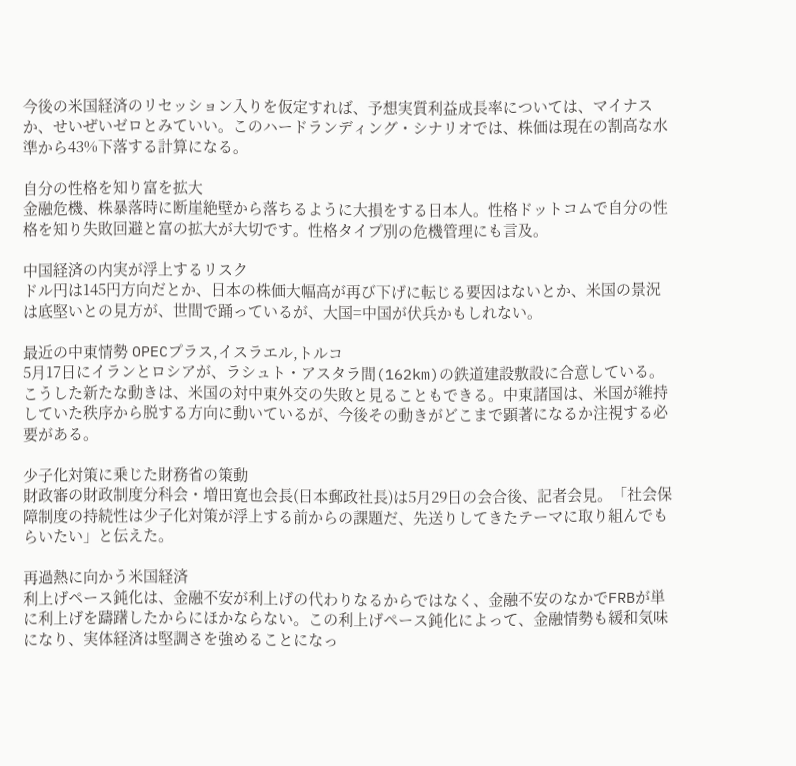今後の米国経済のリセッション入りを仮定すれば、予想実質利益成長率については、マイナスか、せいぜいゼロとみていい。このハードランディング・シナリオでは、株価は現在の割高な水準から43%下落する計算になる。

自分の性格を知り富を拡大
金融危機、株暴落時に断崖絶壁から落ちるように大損をする日本人。性格ドットコムで自分の性格を知り失敗回避と富の拡大が大切です。性格タイプ別の危機管理にも言及。

中国経済の内実が浮上するリスク
ドル円は145円方向だとか、日本の株価大幅高が再び下げに転じる要因はないとか、米国の景況は底堅いとの見方が、世間で踊っているが、大国=中国が伏兵かもしれない。

最近の中東情勢 OPECプラス,イスラエル,トルコ
5月17日にイランとロシアが、ラシュト・アスタラ間(162km)の鉄道建設敷設に合意している。こうした新たな動きは、米国の対中東外交の失敗と見ることもできる。中東諸国は、米国が維持していた秩序から脱する方向に動いているが、今後その動きがどこまで顕著になるか注視する必要がある。

少子化対策に乗じた財務省の策動
財政審の財政制度分科会・増田寛也会長(日本郵政社長)は5月29日の会合後、記者会見。「社会保障制度の持続性は少子化対策が浮上する前からの課題だ、先送りしてきたテーマに取り組んでもらいたい」と伝えた。

再過熱に向かう米国経済
利上げペース鈍化は、金融不安が利上げの代わりなるからではなく、金融不安のなかでFRBが単に利上げを躊躇したからにほかならない。この利上げペース鈍化によって、金融情勢も緩和気味になり、実体経済は堅調さを強めることになっ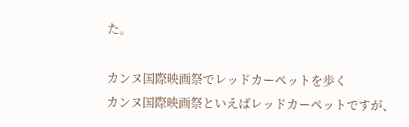た。

カンヌ国際映画祭でレッドカーペットを歩く
カンヌ国際映画祭といえばレッドカーペットですが、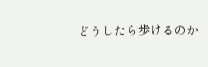どうしたら歩けるのか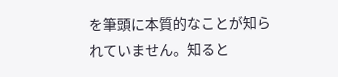を筆頭に本質的なことが知られていません。知ると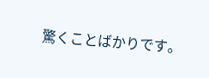驚くことばかりです。